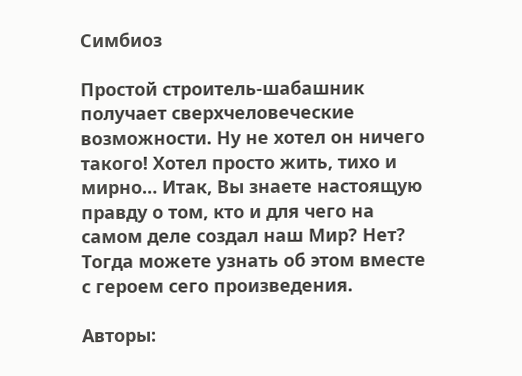Симбиоз

Простой строитель-шабашник получает сверхчеловеческие возможности. Ну не хотел он ничего такого! Хотел просто жить, тихо и мирно… Итак, Вы знаете настоящую правду о том, кто и для чего на самом деле создал наш Мир? Нет? Тогда можете узнать об этом вместе с героем сего произведения.

Авторы: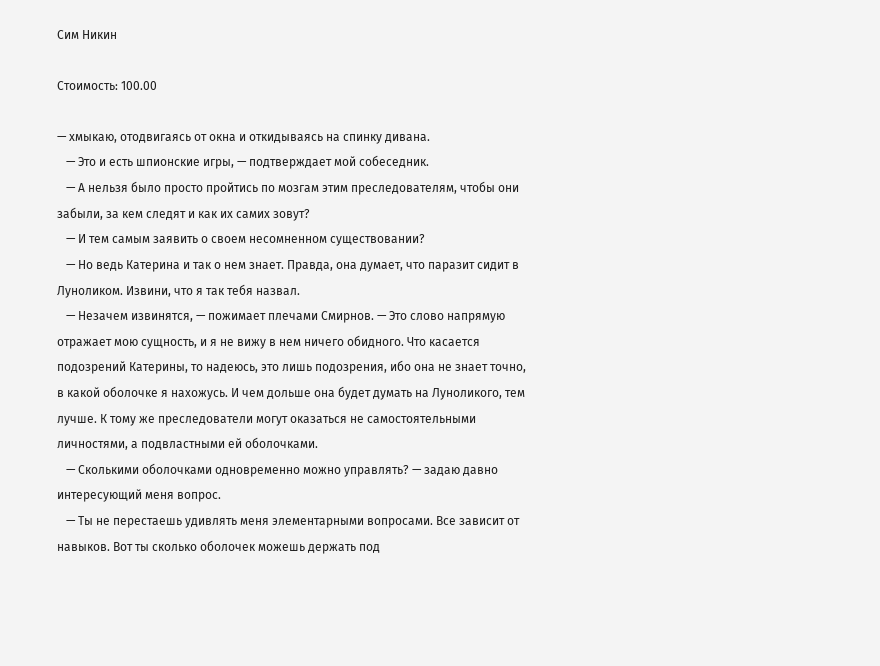Сим Никин

Стоимость: 100.00

— хмыкаю, отодвигаясь от окна и откидываясь на спинку дивана.
   — Это и есть шпионские игры, — подтверждает мой собеседник.
   — А нельзя было просто пройтись по мозгам этим преследователям, чтобы они забыли, за кем следят и как их самих зовут?
   — И тем самым заявить о своем несомненном существовании?
   — Но ведь Катерина и так о нем знает. Правда, она думает, что паразит сидит в Луноликом. Извини, что я так тебя назвал.
   — Незачем извинятся, — пожимает плечами Смирнов. — Это слово напрямую отражает мою сущность, и я не вижу в нем ничего обидного. Что касается подозрений Катерины, то надеюсь, это лишь подозрения, ибо она не знает точно, в какой оболочке я нахожусь. И чем дольше она будет думать на Луноликого, тем лучше. К тому же преследователи могут оказаться не самостоятельными личностями, а подвластными ей оболочками.
   — Сколькими оболочками одновременно можно управлять? — задаю давно интересующий меня вопрос.
   — Ты не перестаешь удивлять меня элементарными вопросами. Все зависит от навыков. Вот ты сколько оболочек можешь держать под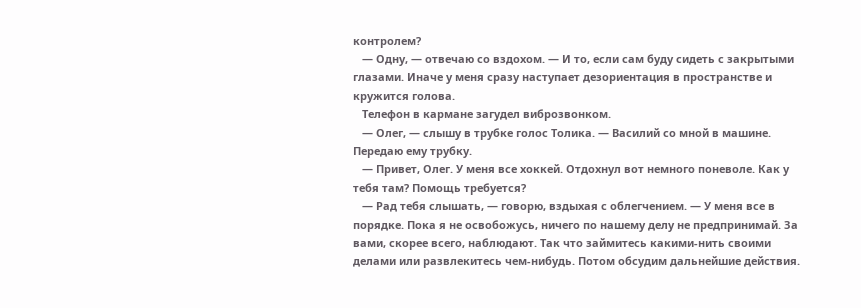контролем?
   — Одну, — отвечаю со вздохом. — И то, если сам буду сидеть с закрытыми глазами. Иначе у меня сразу наступает дезориентация в пространстве и кружится голова.
   Телефон в кармане загудел виброзвонком.
   — Олег, — слышу в трубке голос Толика. — Василий со мной в машине. Передаю ему трубку.
   — Привет, Олег. У меня все хоккей. Отдохнул вот немного поневоле. Как у тебя там? Помощь требуется?
   — Рад тебя слышать, — говорю, вздыхая с облегчением. — У меня все в порядке. Пока я не освобожусь, ничего по нашему делу не предпринимай. За вами, скорее всего, наблюдают. Так что займитесь какими-нить своими делами или развлекитесь чем-нибудь. Потом обсудим дальнейшие действия.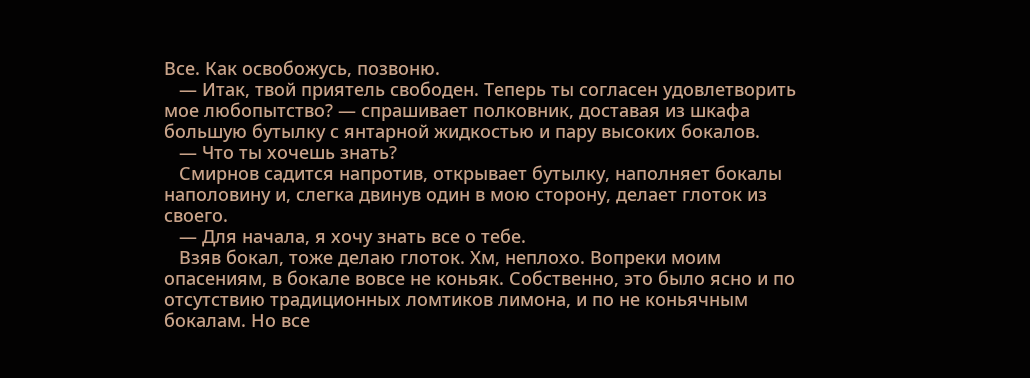Все. Как освобожусь, позвоню.
   — Итак, твой приятель свободен. Теперь ты согласен удовлетворить мое любопытство? — спрашивает полковник, доставая из шкафа большую бутылку с янтарной жидкостью и пару высоких бокалов.
   — Что ты хочешь знать?
   Смирнов садится напротив, открывает бутылку, наполняет бокалы наполовину и, слегка двинув один в мою сторону, делает глоток из своего.
   — Для начала, я хочу знать все о тебе.
   Взяв бокал, тоже делаю глоток. Хм, неплохо. Вопреки моим опасениям, в бокале вовсе не коньяк. Собственно, это было ясно и по отсутствию традиционных ломтиков лимона, и по не коньячным бокалам. Но все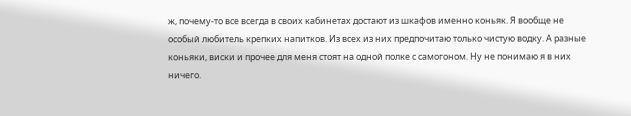ж, почему-то все всегда в своих кабинетах достают из шкафов именно коньяк. Я вообще не особый любитель крепких напитков. Из всех из них предпочитаю только чистую водку. А разные коньяки, виски и прочее для меня стоят на одной полке с самогоном. Ну не понимаю я в них ничего.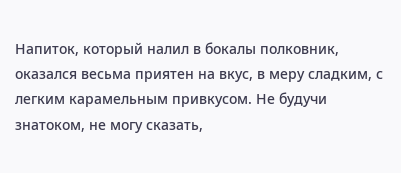Напиток, который налил в бокалы полковник, оказался весьма приятен на вкус, в меру сладким, с легким карамельным привкусом. Не будучи знатоком, не могу сказать,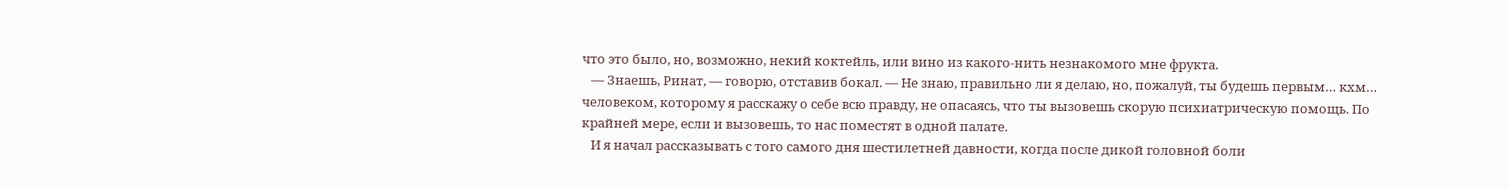что это было, но, возможно, некий коктейль, или вино из какого-нить незнакомого мне фрукта.
   — Знаешь, Ринат, — говорю, отставив бокал. — Не знаю, правильно ли я делаю, но, пожалуй, ты будешь первым… кхм… человеком, которому я расскажу о себе всю правду, не опасаясь, что ты вызовешь скорую психиатрическую помощь. По крайней мере, если и вызовешь, то нас поместят в одной палате.
   И я начал рассказывать с того самого дня шестилетней давности, когда после дикой головной боли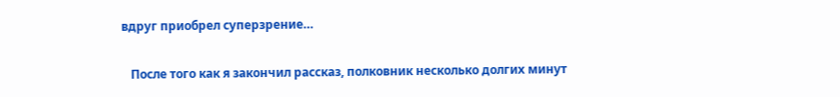вдруг приобрел суперзрение…

   После того как я закончил рассказ, полковник несколько долгих минут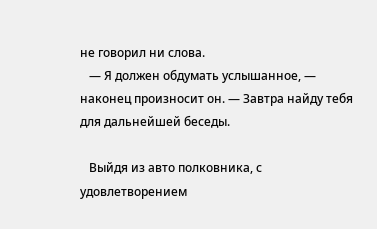не говорил ни слова.
   — Я должен обдумать услышанное, — наконец произносит он. — Завтра найду тебя для дальнейшей беседы.

   Выйдя из авто полковника, с удовлетворением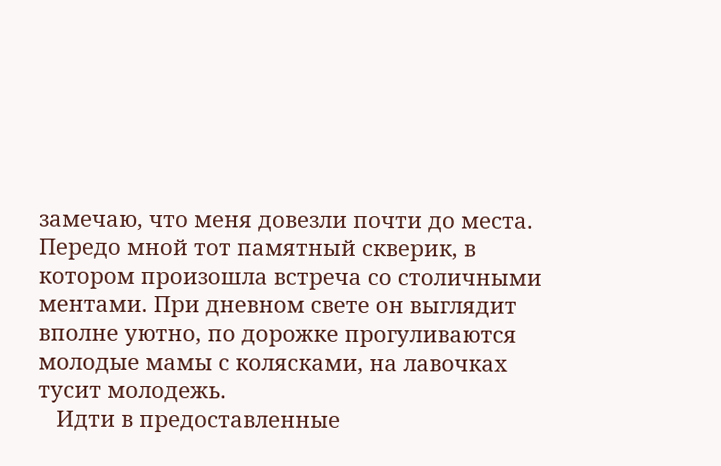замечаю, что меня довезли почти до места. Передо мной тот памятный скверик, в котором произошла встреча со столичными ментами. При дневном свете он выглядит вполне уютно, по дорожке прогуливаются молодые мамы с колясками, на лавочках тусит молодежь.
   Идти в предоставленные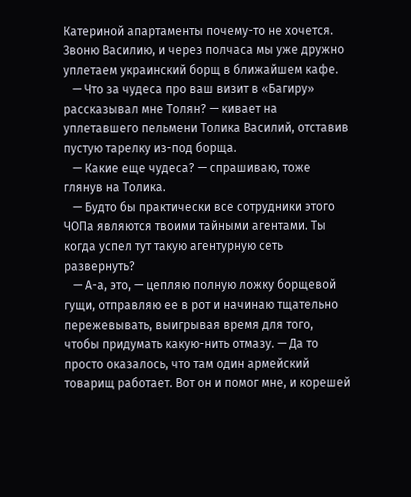Катериной апартаменты почему-то не хочется. Звоню Василию, и через полчаса мы уже дружно уплетаем украинский борщ в ближайшем кафе.
   — Что за чудеса про ваш визит в «Багиру» рассказывал мне Толян? — кивает на уплетавшего пельмени Толика Василий, отставив пустую тарелку из-под борща.
   — Какие еще чудеса? — спрашиваю, тоже глянув на Толика.
   — Будто бы практически все сотрудники этого ЧОПа являются твоими тайными агентами. Ты когда успел тут такую агентурную сеть развернуть?
   — А-а, это, — цепляю полную ложку борщевой гущи, отправляю ее в рот и начинаю тщательно пережевывать, выигрывая время для того, чтобы придумать какую-нить отмазу. — Да то просто оказалось, что там один армейский товарищ работает. Вот он и помог мне, и корешей